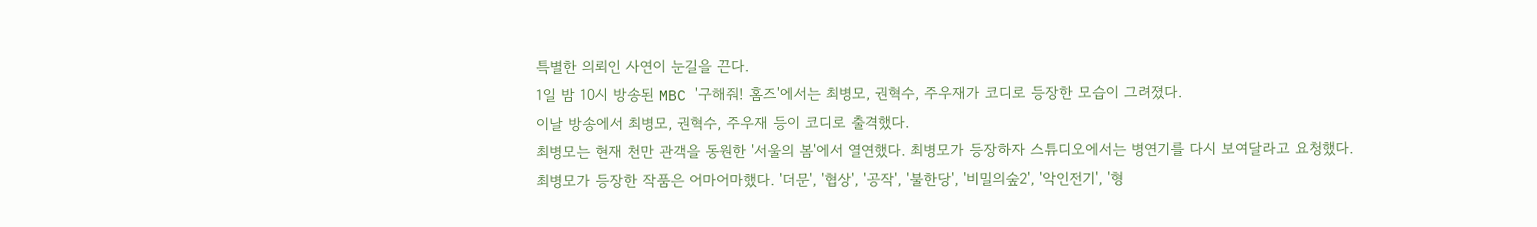특별한 의뢰인 사연이 눈길을 끈다.
1일 밤 10시 방송된 MBC '구해줘! 홈즈'에서는 최병모, 권혁수, 주우재가 코디로 등장한 모습이 그려졌다.
이날 방송에서 최병모, 권혁수, 주우재 등이 코디로 출격했다.
최병모는 현재 천만 관객을 동원한 '서울의 봄'에서 열연했다. 최병모가 등장하자 스튜디오에서는 병연기를 다시 보여달라고 요청했다.
최병모가 등장한 작품은 어마어마했다. '더문', '협상', '공작', '불한당', '비밀의숲2', '악인전기', '형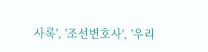사록', '조선변호사', '우리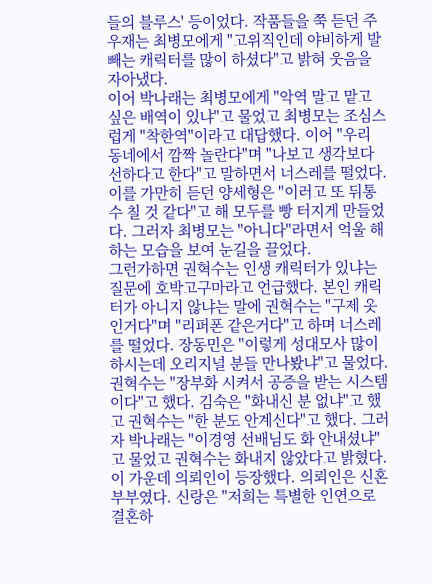들의 블루스' 등이었다. 작품들을 쭉 듣던 주우재는 최병모에게 "고위직인데 야비하게 발빼는 캐릭터를 많이 하셨다"고 밝혀 웃음을 자아냈다.
이어 박나래는 최병모에게 "악역 말고 맡고 싶은 배역이 있냐"고 물었고 최병모는 조심스럽게 "착한역"이라고 대답했다. 이어 "우리 동네에서 깜짝 놀란다"며 "나보고 생각보다 선하다고 한다"고 말하면서 너스레를 떨었다.
이를 가만히 듣던 양세형은 "이러고 또 뒤통수 칠 것 같다"고 해 모두를 빵 터지게 만들었다. 그러자 최병모는 "아니다"라면서 억울 해 하는 모습을 보여 눈길을 끌었다.
그런가하면 권혁수는 인생 캐릭터가 있냐는 질문에 호박고구마라고 언급했다. 본인 캐릭터가 아니지 않냐는 말에 권혁수는 "구제 옷인거다"며 "리퍼폰 같은거다"고 하며 너스레를 떨었다. 장동민은 "이렇게 성대모사 많이 하시는데 오리지널 분들 만나봤냐"고 물었다.
권혁수는 "장부화 시켜서 공증을 받는 시스템이다"고 했다. 김숙은 "화내신 분 없냐"고 했고 권혁수는 "한 분도 안계신다"고 했다. 그러자 박나래는 "이경영 선배님도 화 안내셨냐"고 물었고 권혁수는 화내지 않았다고 밝혔다.
이 가운데 의뢰인이 등장했다. 의뢰인은 신혼부부였다. 신랑은 "저희는 특별한 인연으로 결혼하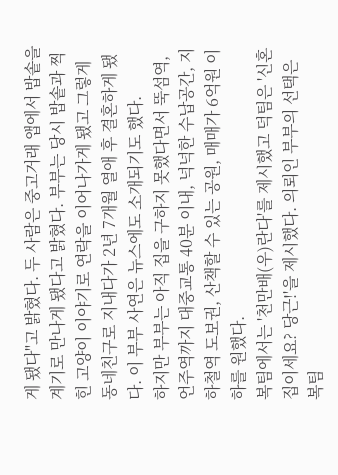게 됐다"고 밝혔다. 두 사람은 중고거래 앱에서 밥솥을 계기로 만나게 됐다고 밝혔다. 부부는 당시 밥솥과 찍힌 고양이 이야기로 연락을 이어나가게 됐고 그렇게 동네친구로 지내다가 2년 7개월 열애 후 결혼하게 됐다. 이 부부 사연은 뉴스에도 소개되기도 했다.
하지만 부부는 아직 집을 구하지 못했다면서 뚝섬역, 언주역까지 대중교통 40분 이내, 넉넉한 수납공간, 지하철역 도보권, 산책할 수 있는 공원, 매매가 6억원 이하를 원했다.
복팀에서는 '천만배(우)란다'를 제시했고 덕팀은 '신혼집이세요? 당근!'을 제시했다. 의뢰인 부부의 선택은 복팀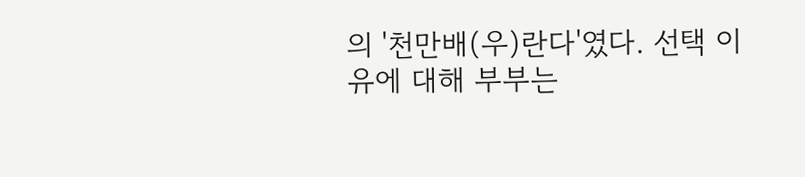의 '천만배(우)란다'였다. 선택 이유에 대해 부부는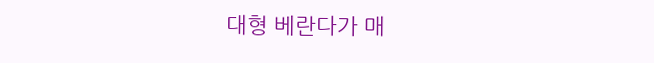대형 베란다가 매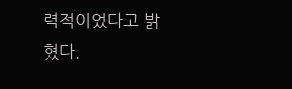력적이었다고 밝혔다.